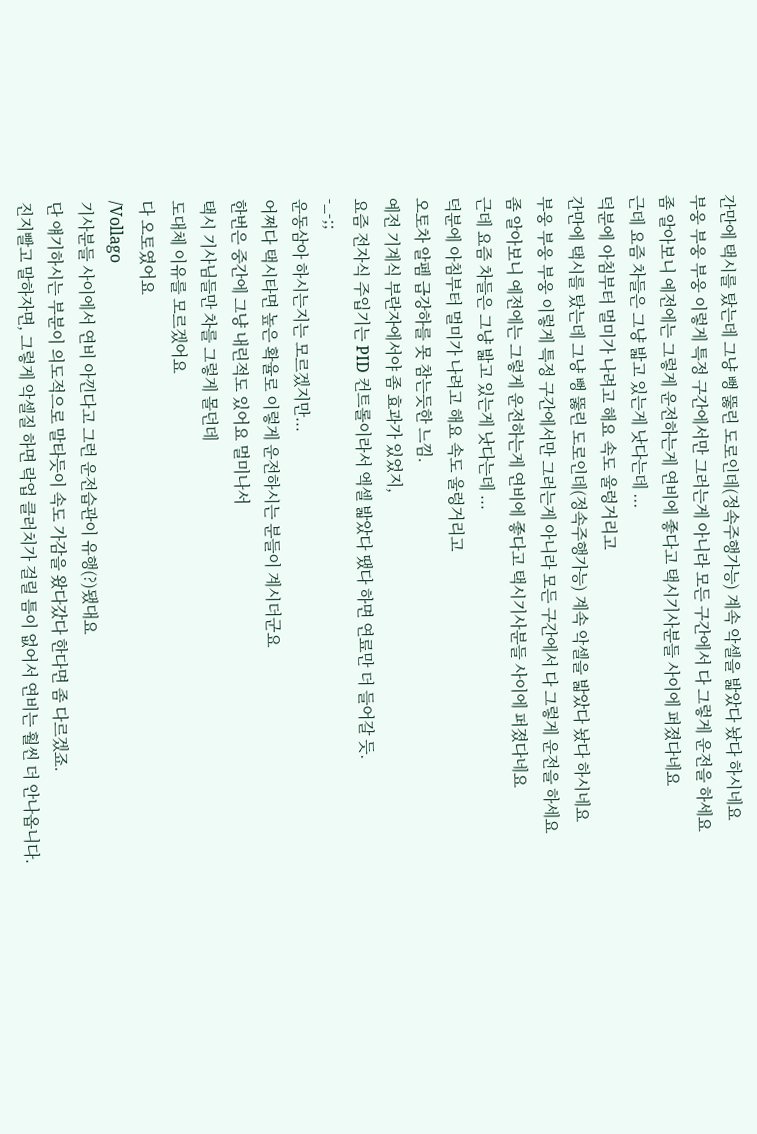간만에 택시를 탔는데 그냥 뻥 뚫린 도로인데(정속주행가능) 계속 악셀을 밟았다 놨다 하시네요
부웅 부웅 부웅 이렇게 특정 구간에서만 그러는게 아니라 모든 구간에서 다 그렇게 운전을 하세요
좀 알아보니 예전에는 그렇게 운전하는게 연비에 좋다고 택시기사분들 사이에 퍼졌다네요
근데 요즘 차들은 그냥 밟고 있는게 낫다는데 ...
덕분에 아침부터 멀미가 나려고 해요 속도 울렁거리고
간만에 택시를 탔는데 그냥 뻥 뚫린 도로인데(정속주행가능) 계속 악셀을 밟았다 놨다 하시네요
부웅 부웅 부웅 이렇게 특정 구간에서만 그러는게 아니라 모든 구간에서 다 그렇게 운전을 하세요
좀 알아보니 예전에는 그렇게 운전하는게 연비에 좋다고 택시기사분들 사이에 퍼졌다네요
근데 요즘 차들은 그냥 밟고 있는게 낫다는데 ...
덕분에 아침부터 멀미가 나려고 해요 속도 울렁거리고
오토차 알펨 급강하를 못 참는듯한 느낌.
예전 기계식 부란자에서야 좀 효과가 있었지,
요즘 전자식 주입기는 PID 컨트롤이라서 엑셀 밟았다 땠다 하면 연료만 더 들어갈 듯.
-_-;;
운동삼아 하시는지는 모르겠지만...
어쩌다 택시타면 높은 확율로 이렇게 운전하시는 분들이 계시더군요
한번은 중간에 그냥 내린적도 있어요 멀미나서
택시 기사님들만 차를 그렇게 몰던데
도대체 이유를 모르겠어요
다 오토였어요
/Vollago
기사분들 사이에서 연비 아낀다고 그런 운전습관이 유행(?)됐대요
단 얘기하시는 부분이 의도적으로 말타듯이 속도 가감을 왔다갔다 한다면 좀 다르겠죠.
진지빨고 말하자면, 그렇게 악셀질 하면 락업 클러치가 걸릴 틈이 없어서 연비는 훨씬 더 안나옵니다.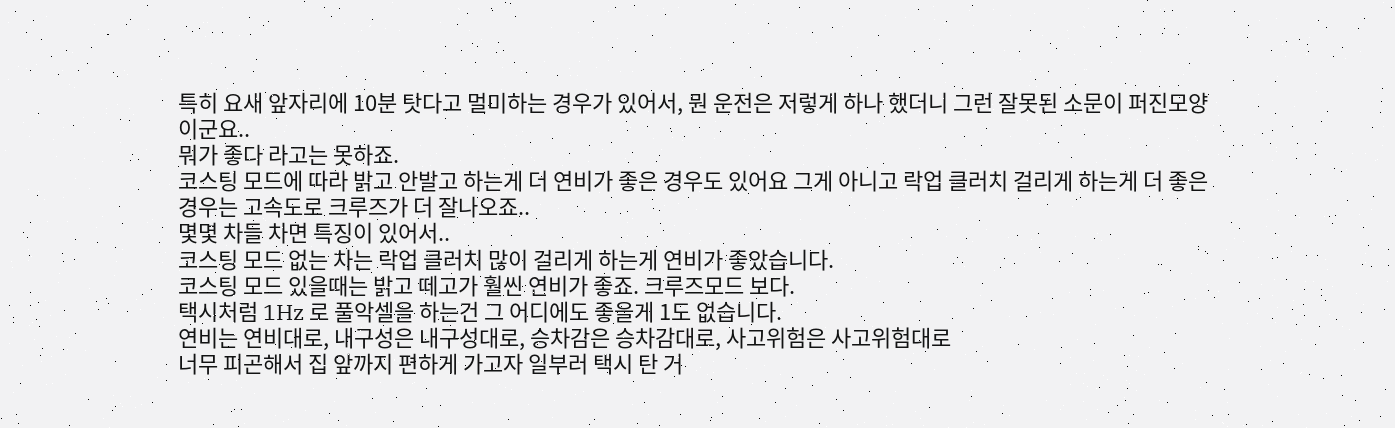특히 요새 앞자리에 10분 탓다고 멀미하는 경우가 있어서, 뭔 운전은 저렇게 하나 했더니 그런 잘못된 소문이 퍼진모양이군요..
뭐가 좋다 라고는 못하죠.
코스팅 모드에 따라 밝고 안발고 하는게 더 연비가 좋은 경우도 있어요 그게 아니고 락업 클러치 걸리게 하는게 더 좋은 경우는 고속도로 크루즈가 더 잘나오죠..
몇몇 차들 차면 특징이 있어서..
코스팅 모드 없는 차는 락업 클러치 많이 걸리게 하는게 연비가 좋았습니다.
코스팅 모드 있을때는 밝고 떼고가 훨씬 연비가 좋죠. 크루즈모드 보다.
택시처럼 1Hz 로 풀악셀을 하는건 그 어디에도 좋을게 1도 없습니다.
연비는 연비대로, 내구성은 내구성대로, 승차감은 승차감대로, 사고위험은 사고위험대로
너무 피곤해서 집 앞까지 편하게 가고자 일부러 택시 탄 거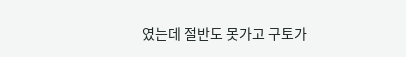였는데 절반도 못가고 구토가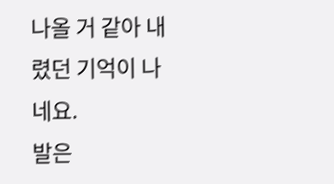나올 거 같아 내렸던 기억이 나네요.
발은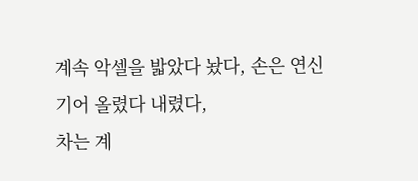계속 악셀을 밟았다 놨다, 손은 연신 기어 올렸다 내렸다,
차는 계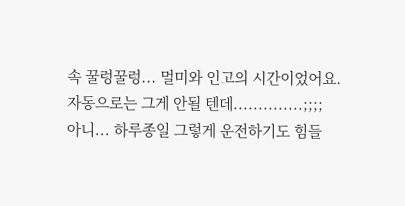속 꿀렁꿀렁... 멀미와 인고의 시간이었어요.
자동으로는 그게 안될 텐데..............;;;;
아니... 하루종일 그렇게 운전하기도 힘들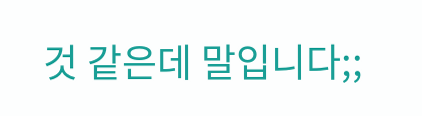것 같은데 말입니다;;